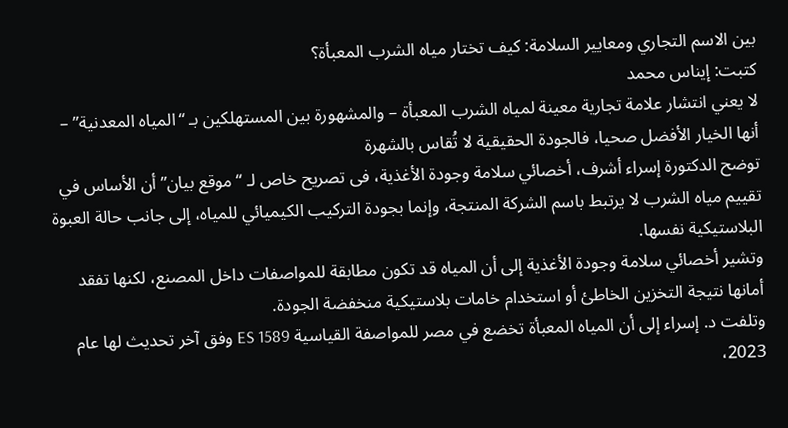بين الاسم التجاري ومعايير السلامة: كيف تختار مياه الشرب المعبأة؟
كتبت: إيناس محمد
لا يعني انتشار علامة تجارية معينة لمياه الشرب المعبأة – والمشهورة بين المستهلكين بـ “المياه المعدنية” – أنها الخيار الأفضل صحيا، فالجودة الحقيقية لا تُقاس بالشهرة
توضح الدكتورة إسراء أشرف، أخصائي سلامة وجودة الأغذية، فى تصريح خاص لـ “موقع بيان” أن الأساس في تقييم مياه الشرب لا يرتبط باسم الشركة المنتجة، وإنما بجودة التركيب الكيميائي للمياه، إلى جانب حالة العبوة البلاستيكية نفسها.
وتشير أخصائي سلامة وجودة الأغذية إلى أن المياه قد تكون مطابقة للمواصفات داخل المصنع، لكنها تفقد أمانها نتيجة التخزين الخاطئ أو استخدام خامات بلاستيكية منخفضة الجودة.
وتلفت د. إسراء إلى أن المياه المعبأة تخضع في مصر للمواصفة القياسية ES 1589 وفق آخر تحديث لها عام 2023،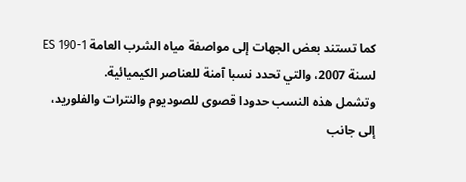كما تستند بعض الجهات إلى مواصفة مياه الشرب العامة ES 190-1 لسنة 2007، والتي تحدد نسبا آمنة للعناصر الكيميائية.
وتشمل هذه النسب حدودا قصوى للصوديوم والنترات والفلوريد، إلى جانب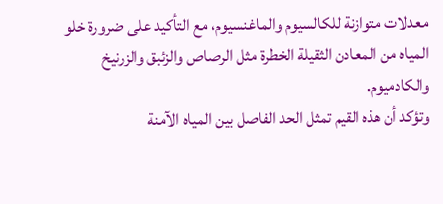معدلات متوازنة للكالسيوم والماغنسيوم، مع التأكيد على ضرورة خلو المياه من المعادن الثقيلة الخطرة مثل الرصاص والزئبق والزرنيخ والكادميوم.
وتؤكد أن هذه القيم تمثل الحد الفاصل بين المياه الآمنة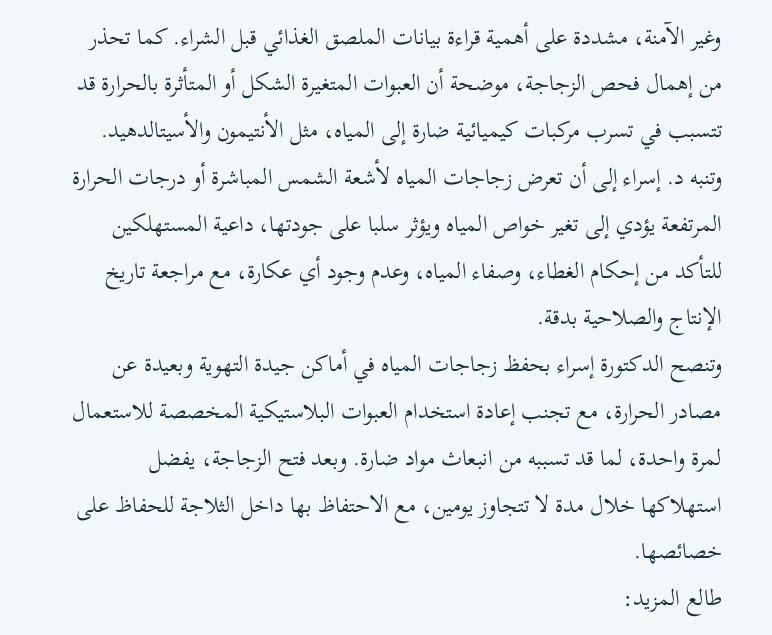وغير الآمنة، مشددة على أهمية قراءة بيانات الملصق الغذائي قبل الشراء. كما تحذر من إهمال فحص الزجاجة، موضحة أن العبوات المتغيرة الشكل أو المتأثرة بالحرارة قد تتسبب في تسرب مركبات كيميائية ضارة إلى المياه، مثل الأنتيمون والأسيتالدهيد.
وتنبه د. إسراء إلى أن تعرض زجاجات المياه لأشعة الشمس المباشرة أو درجات الحرارة المرتفعة يؤدي إلى تغير خواص المياه ويؤثر سلبا على جودتها، داعية المستهلكين للتأكد من إحكام الغطاء، وصفاء المياه، وعدم وجود أي عكارة، مع مراجعة تاريخ الإنتاج والصلاحية بدقة.
وتنصح الدكتورة إسراء بحفظ زجاجات المياه في أماكن جيدة التهوية وبعيدة عن مصادر الحرارة، مع تجنب إعادة استخدام العبوات البلاستيكية المخصصة للاستعمال لمرة واحدة، لما قد تسببه من انبعاث مواد ضارة. وبعد فتح الزجاجة، يفضل استهلاكها خلال مدة لا تتجاوز يومين، مع الاحتفاظ بها داخل الثلاجة للحفاظ على خصائصها.
طالع المزيد: